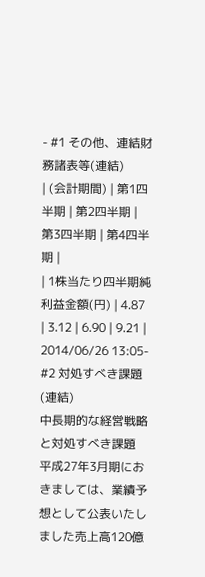- #1 その他、連結財務諸表等(連結)
| (会計期間) | 第1四半期 | 第2四半期 | 第3四半期 | 第4四半期 |
| 1株当たり四半期純利益金額(円) | 4.87 | 3.12 | 6.90 | 9.21 |
2014/06/26 13:05- #2 対処すべき課題(連結)
中長期的な経営戦略と対処すべき課題
平成27年3月期におきましては、業績予想として公表いたしました売上高120億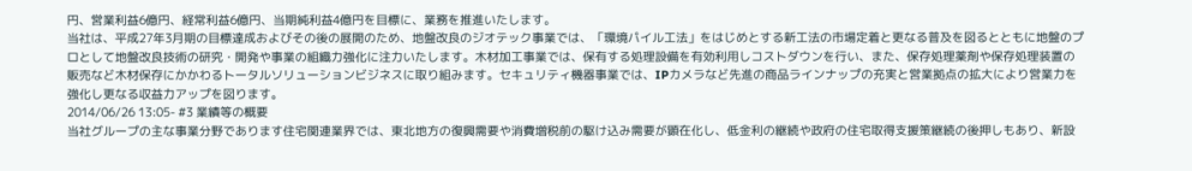円、営業利益6億円、経常利益6億円、当期純利益4億円を目標に、業務を推進いたします。
当社は、平成27年3月期の目標達成およびその後の展開のため、地盤改良のジオテック事業では、「環境パイル工法」をはじめとする新工法の市場定着と更なる普及を図るとともに地盤のプロとして地盤改良技術の研究・開発や事業の組織力強化に注力いたします。木材加工事業では、保有する処理設備を有効利用しコストダウンを行い、また、保存処理薬剤や保存処理装置の販売など木材保存にかかわるトータルソリューションビジネスに取り組みます。セキュリティ機器事業では、IPカメラなど先進の商品ラインナップの充実と営業拠点の拡大により営業力を強化し更なる収益力アップを図ります。
2014/06/26 13:05- #3 業績等の概要
当社グループの主な事業分野であります住宅関連業界では、東北地方の復興需要や消費増税前の駆け込み需要が顕在化し、低金利の継続や政府の住宅取得支援策継続の後押しもあり、新設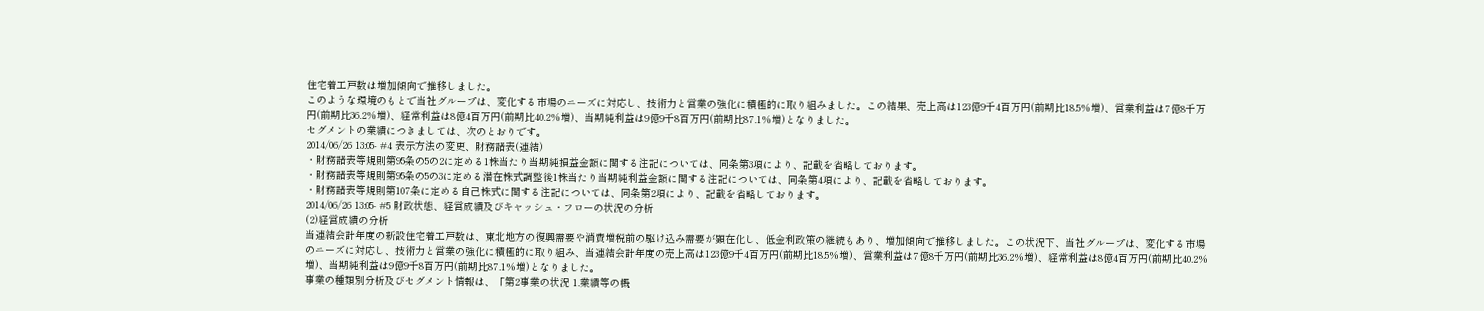住宅着工戸数は増加傾向で推移しました。
このような環境のもとで当社グループは、変化する市場のニーズに対応し、技術力と営業の強化に積極的に取り組みました。この結果、売上高は123億9千4百万円(前期比18.5%増)、営業利益は7億8千万円(前期比36.2%増)、経常利益は8億4百万円(前期比40.2%増)、当期純利益は9億9千8百万円(前期比87.1%増)となりました。
セグメントの業績につきましては、次のとおりです。
2014/06/26 13:05- #4 表示方法の変更、財務諸表(連結)
・財務諸表等規則第95条の5の2に定める1株当たり当期純損益金額に関する注記については、同条第3項により、記載を省略しております。
・財務諸表等規則第95条の5の3に定める潜在株式調整後1株当たり当期純利益金額に関する注記については、同条第4項により、記載を省略しております。
・財務諸表等規則第107条に定める自己株式に関する注記については、同条第2項により、記載を省略しております。
2014/06/26 13:05- #5 財政状態、経営成績及びキャッシュ・フローの状況の分析
(2)経営成績の分析
当連結会計年度の新設住宅着工戸数は、東北地方の復興需要や消費増税前の駆け込み需要が顕在化し、低金利政策の継続もあり、増加傾向で推移しました。この状況下、当社グループは、変化する市場のニーズに対応し、技術力と営業の強化に積極的に取り組み、当連結会計年度の売上高は123億9千4百万円(前期比18.5%増)、営業利益は7億8千万円(前期比36.2%増)、経常利益は8億4百万円(前期比40.2%増)、当期純利益は9億9千8百万円(前期比87.1%増)となりました。
事業の種類別分析及びセグメント情報は、「第2事業の状況 1.業績等の概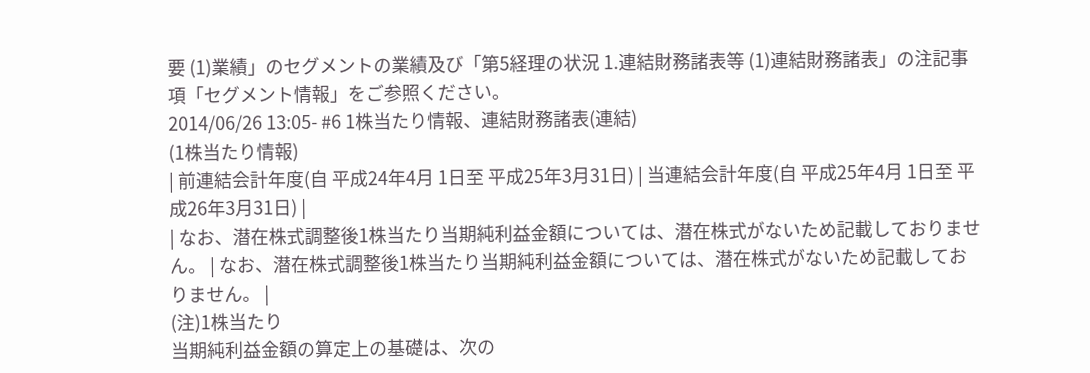要 (1)業績」のセグメントの業績及び「第5経理の状況 1.連結財務諸表等 (1)連結財務諸表」の注記事項「セグメント情報」をご参照ください。
2014/06/26 13:05- #6 1株当たり情報、連結財務諸表(連結)
(1株当たり情報)
| 前連結会計年度(自 平成24年4月 1日至 平成25年3月31日) | 当連結会計年度(自 平成25年4月 1日至 平成26年3月31日) |
| なお、潜在株式調整後1株当たり当期純利益金額については、潜在株式がないため記載しておりません。 | なお、潜在株式調整後1株当たり当期純利益金額については、潜在株式がないため記載しておりません。 |
(注)1株当たり
当期純利益金額の算定上の基礎は、次の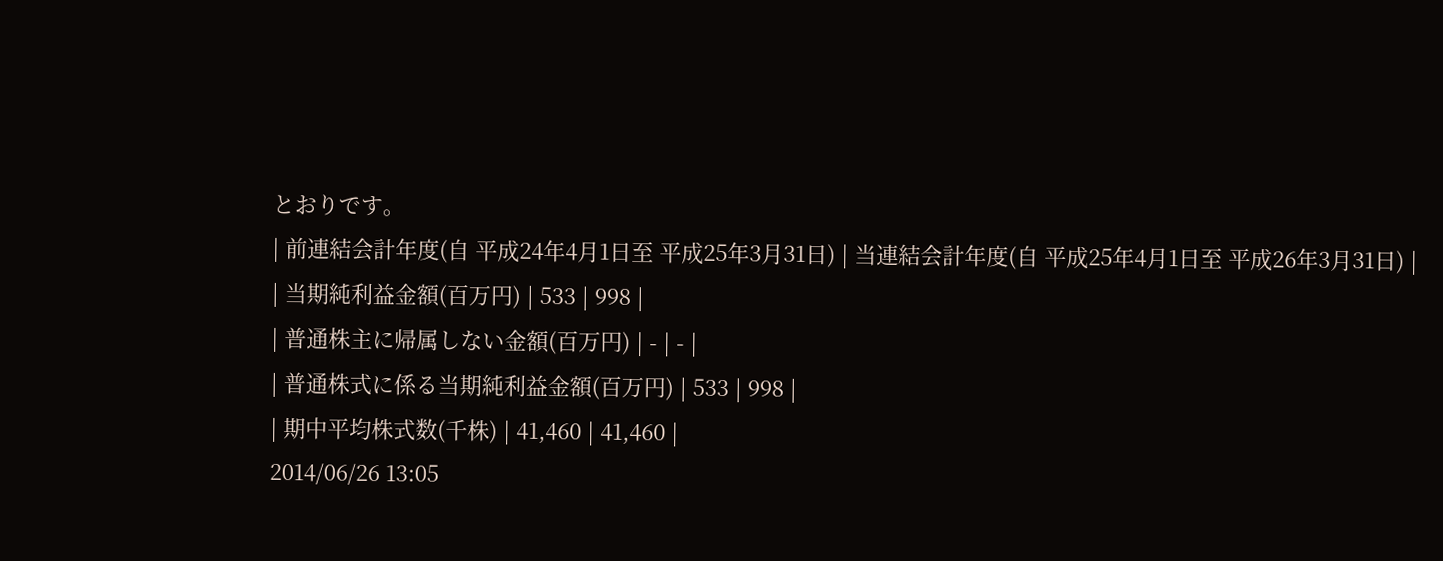とおりです。
| 前連結会計年度(自 平成24年4月1日至 平成25年3月31日) | 当連結会計年度(自 平成25年4月1日至 平成26年3月31日) |
| 当期純利益金額(百万円) | 533 | 998 |
| 普通株主に帰属しない金額(百万円) | - | - |
| 普通株式に係る当期純利益金額(百万円) | 533 | 998 |
| 期中平均株式数(千株) | 41,460 | 41,460 |
2014/06/26 13:05